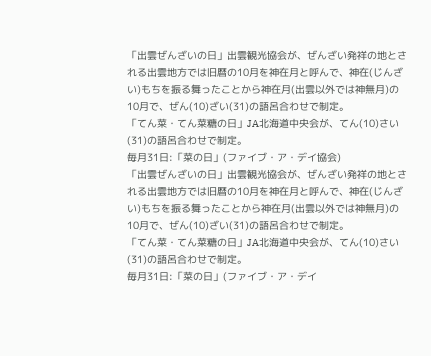「出雲ぜんざいの日」出雲観光協会が、ぜんざい発祥の地とされる出雲地方では旧暦の10月を神在月と呼んで、神在(じんざい)もちを振る舞ったことから神在月(出雲以外では神無月)の10月で、ぜん(10)ざい(31)の語呂合わせで制定。
「てん菜・てん菜糖の日」JA北海道中央会が、てん(10)さい(31)の語呂合わせで制定。
毎月31日:「菜の日」(ファイブ・ア・デイ協会)
「出雲ぜんざいの日」出雲観光協会が、ぜんざい発祥の地とされる出雲地方では旧暦の10月を神在月と呼んで、神在(じんざい)もちを振る舞ったことから神在月(出雲以外では神無月)の10月で、ぜん(10)ざい(31)の語呂合わせで制定。
「てん菜・てん菜糖の日」JA北海道中央会が、てん(10)さい(31)の語呂合わせで制定。
毎月31日:「菜の日」(ファイブ・ア・デイ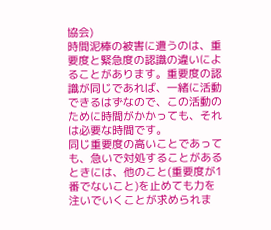協会)
時間泥棒の被害に遭うのは、重要度と緊急度の認識の違いによることがあります。重要度の認識が同じであれば、一緒に活動できるはずなので、この活動のために時間がかかっても、それは必要な時間です。
同じ重要度の高いことであっても、急いで対処することがあるときには、他のこと(重要度が1番でないこと)を止めても力を注いでいくことが求められま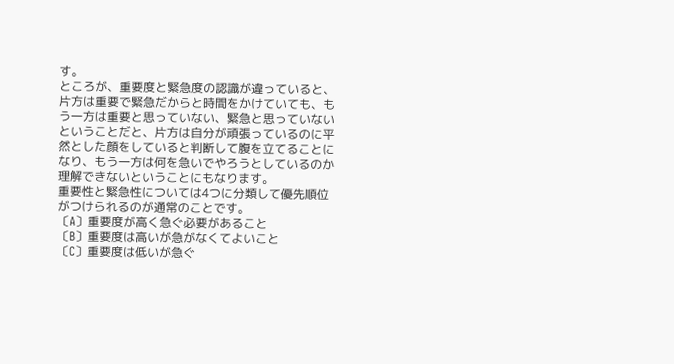す。
ところが、重要度と緊急度の認識が違っていると、片方は重要で緊急だからと時間をかけていても、もう一方は重要と思っていない、緊急と思っていないということだと、片方は自分が頑張っているのに平然とした顔をしていると判断して腹を立てることになり、もう一方は何を急いでやろうとしているのか理解できないということにもなります。
重要性と緊急性については4つに分類して優先順位がつけられるのが通常のことです。
〔A〕重要度が高く急ぐ必要があること
〔B〕重要度は高いが急がなくてよいこと
〔C〕重要度は低いが急ぐ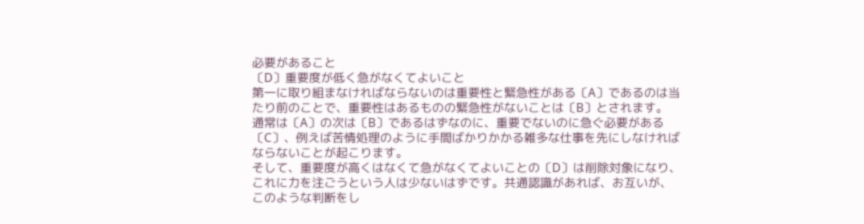必要があること
〔D〕重要度が低く急がなくてよいこと
第一に取り組まなければならないのは重要性と緊急性がある〔A〕であるのは当たり前のことで、重要性はあるものの緊急性がないことは〔B〕とされます。
通常は〔A〕の次は〔B〕であるはずなのに、重要でないのに急ぐ必要がある〔C〕、例えば苦情処理のように手間ばかりかかる雑多な仕事を先にしなければならないことが起こります。
そして、重要度が高くはなくて急がなくてよいことの〔D〕は削除対象になり、これに力を注ごうという人は少ないはずです。共通認識があれば、お互いが、このような判断をし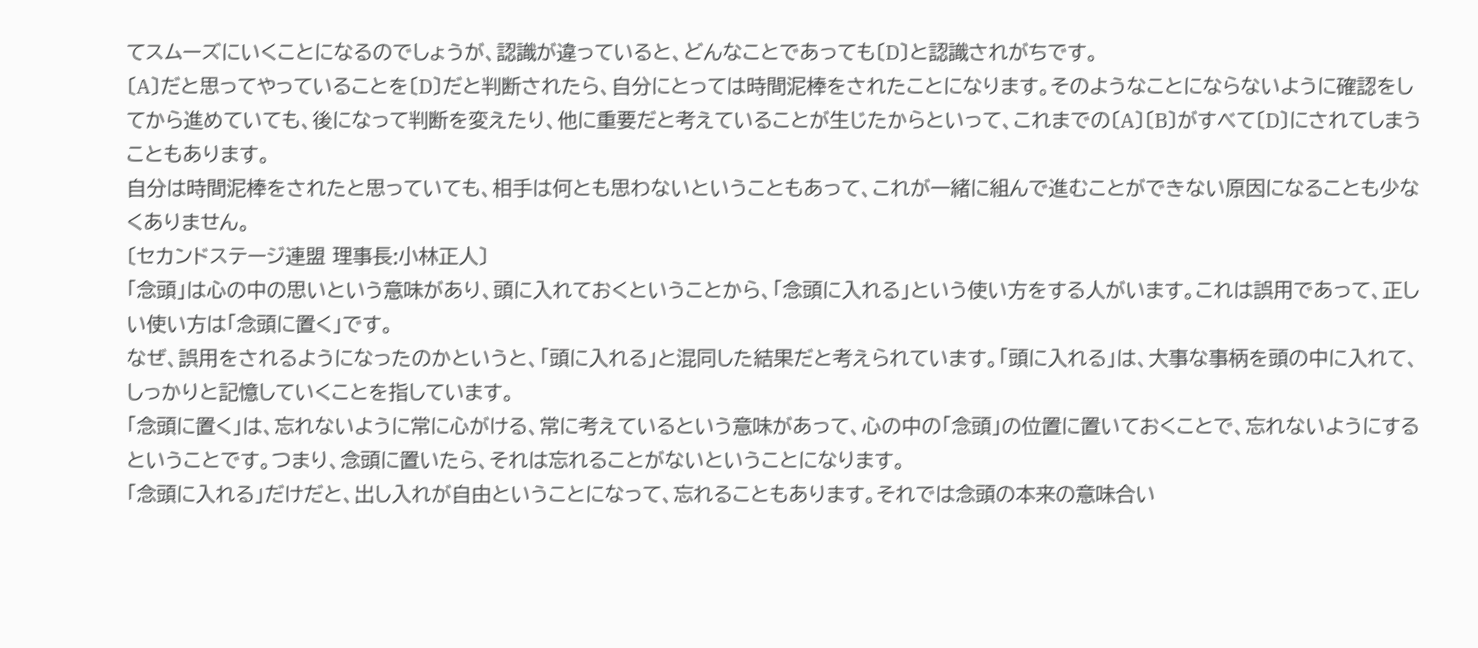てスムーズにいくことになるのでしょうが、認識が違っていると、どんなことであっても〔D〕と認識されがちです。
〔A〕だと思ってやっていることを〔D〕だと判断されたら、自分にとっては時間泥棒をされたことになります。そのようなことにならないように確認をしてから進めていても、後になって判断を変えたり、他に重要だと考えていることが生じたからといって、これまでの〔A〕〔B〕がすべて〔D〕にされてしまうこともあります。
自分は時間泥棒をされたと思っていても、相手は何とも思わないということもあって、これが一緒に組んで進むことができない原因になることも少なくありません。
〔セカンドステージ連盟 理事長:小林正人〕
「念頭」は心の中の思いという意味があり、頭に入れておくということから、「念頭に入れる」という使い方をする人がいます。これは誤用であって、正しい使い方は「念頭に置く」です。
なぜ、誤用をされるようになったのかというと、「頭に入れる」と混同した結果だと考えられています。「頭に入れる」は、大事な事柄を頭の中に入れて、しっかりと記憶していくことを指しています。
「念頭に置く」は、忘れないように常に心がける、常に考えているという意味があって、心の中の「念頭」の位置に置いておくことで、忘れないようにするということです。つまり、念頭に置いたら、それは忘れることがないということになります。
「念頭に入れる」だけだと、出し入れが自由ということになって、忘れることもあります。それでは念頭の本来の意味合い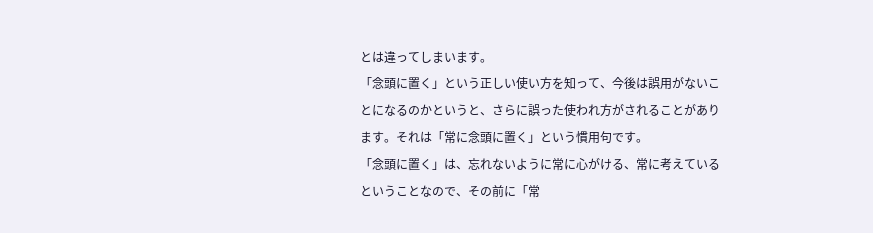とは違ってしまいます。
「念頭に置く」という正しい使い方を知って、今後は誤用がないことになるのかというと、さらに誤った使われ方がされることがあります。それは「常に念頭に置く」という慣用句です。
「念頭に置く」は、忘れないように常に心がける、常に考えているということなので、その前に「常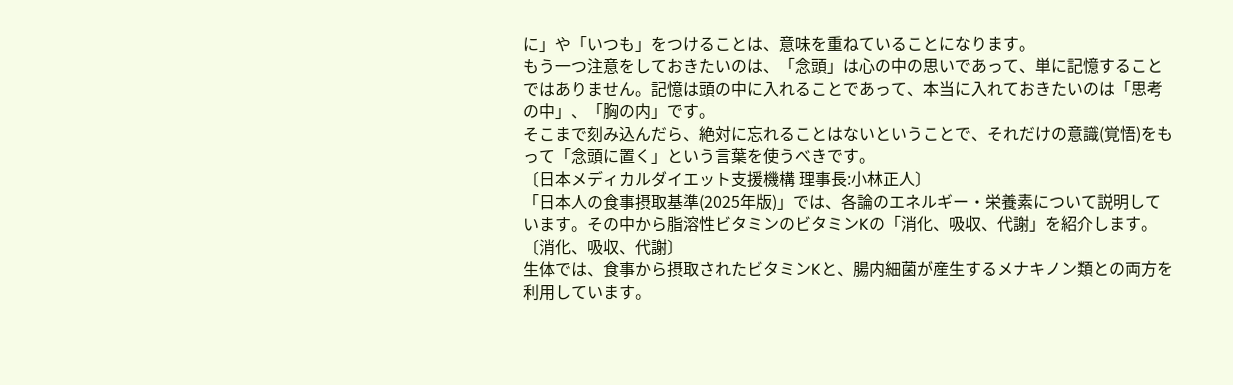に」や「いつも」をつけることは、意味を重ねていることになります。
もう一つ注意をしておきたいのは、「念頭」は心の中の思いであって、単に記憶することではありません。記憶は頭の中に入れることであって、本当に入れておきたいのは「思考の中」、「胸の内」です。
そこまで刻み込んだら、絶対に忘れることはないということで、それだけの意識(覚悟)をもって「念頭に置く」という言葉を使うべきです。
〔日本メディカルダイエット支援機構 理事長:小林正人〕
「日本人の食事摂取基準(2025年版)」では、各論のエネルギー・栄養素について説明しています。その中から脂溶性ビタミンのビタミンKの「消化、吸収、代謝」を紹介します。
〔消化、吸収、代謝〕
生体では、食事から摂取されたビタミンKと、腸内細菌が産生するメナキノン類との両方を利用しています。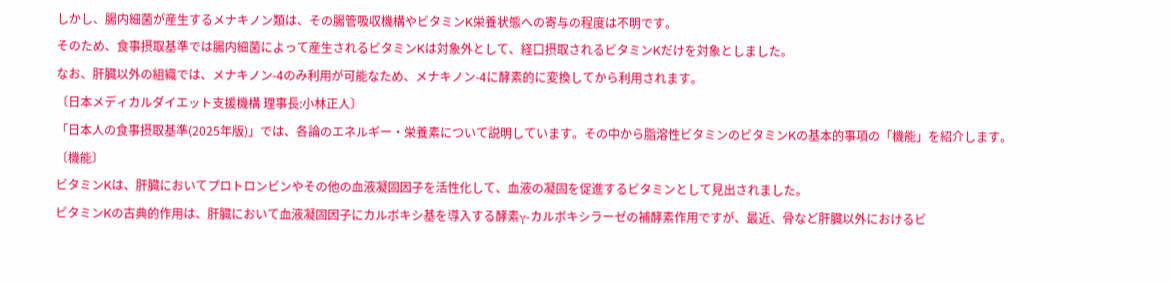しかし、腸内細菌が産生するメナキノン類は、その腸管吸収機構やビタミンK栄養状態への寄与の程度は不明です。
そのため、食事摂取基準では腸内細菌によって産生されるビタミンKは対象外として、経口摂取されるビタミンKだけを対象としました。
なお、肝臓以外の組織では、メナキノン-4のみ利用が可能なため、メナキノン-4に酵素的に変換してから利用されます。
〔日本メディカルダイエット支援機構 理事長:小林正人〕
「日本人の食事摂取基準(2025年版)」では、各論のエネルギー・栄養素について説明しています。その中から脂溶性ビタミンのビタミンKの基本的事項の「機能」を紹介します。
〔機能〕
ビタミンKは、肝臓においてプロトロンビンやその他の血液凝固因子を活性化して、血液の凝固を促進するビタミンとして見出されました。
ビタミンKの古典的作用は、肝臓において血液凝固因子にカルボキシ基を導入する酵素γ-カルボキシラーゼの補酵素作用ですが、最近、骨など肝臓以外におけるビ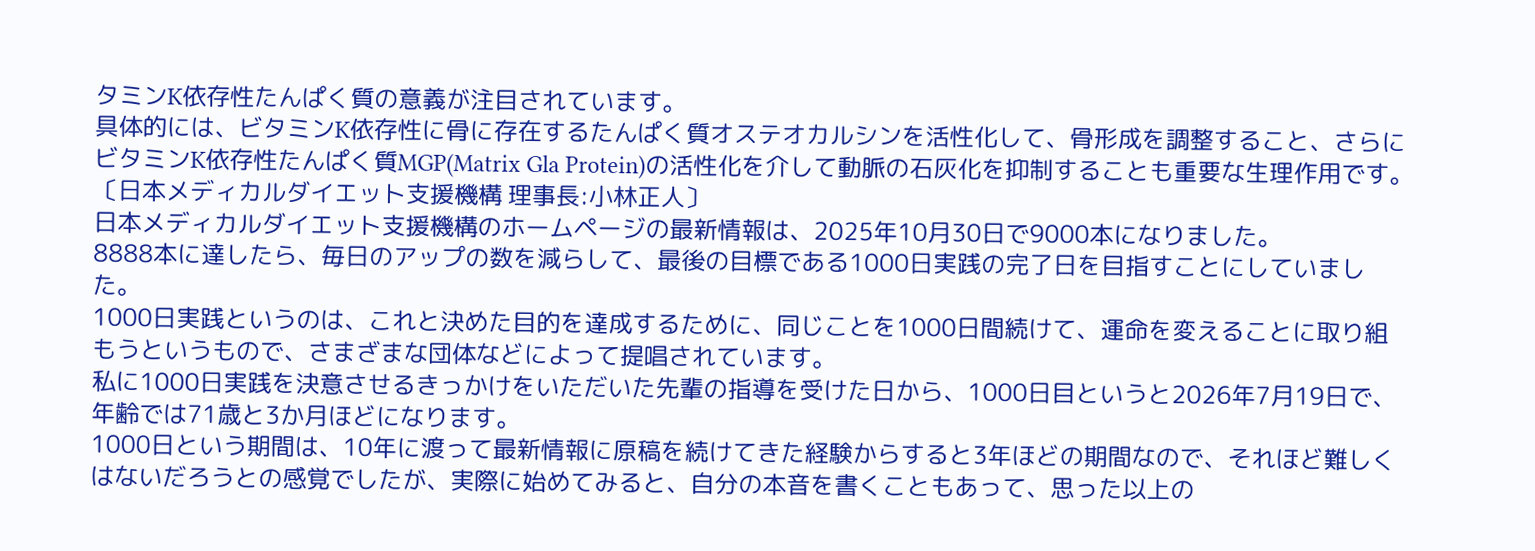タミンK依存性たんぱく質の意義が注目されています。
具体的には、ビタミンK依存性に骨に存在するたんぱく質オステオカルシンを活性化して、骨形成を調整すること、さらにビタミンK依存性たんぱく質MGP(Matrix Gla Protein)の活性化を介して動脈の石灰化を抑制することも重要な生理作用です。
〔日本メディカルダイエット支援機構 理事長:小林正人〕
日本メディカルダイエット支援機構のホームページの最新情報は、2025年10月30日で9000本になりました。
8888本に達したら、毎日のアップの数を減らして、最後の目標である1000日実践の完了日を目指すことにしていました。
1000日実践というのは、これと決めた目的を達成するために、同じことを1000日間続けて、運命を変えることに取り組もうというもので、さまざまな団体などによって提唱されています。
私に1000日実践を決意させるきっかけをいただいた先輩の指導を受けた日から、1000日目というと2026年7月19日で、年齢では71歳と3か月ほどになります。
1000日という期間は、10年に渡って最新情報に原稿を続けてきた経験からすると3年ほどの期間なので、それほど難しくはないだろうとの感覚でしたが、実際に始めてみると、自分の本音を書くこともあって、思った以上の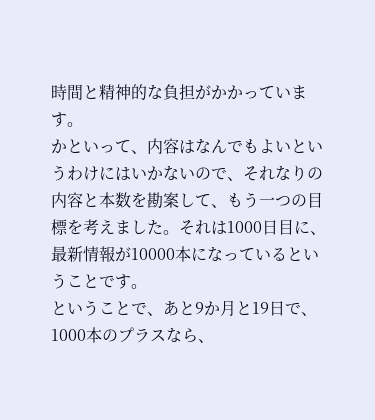時間と精神的な負担がかかっています。
かといって、内容はなんでもよいというわけにはいかないので、それなりの内容と本数を勘案して、もう一つの目標を考えました。それは1000日目に、最新情報が10000本になっているということです。
ということで、あと9か月と19日で、1000本のプラスなら、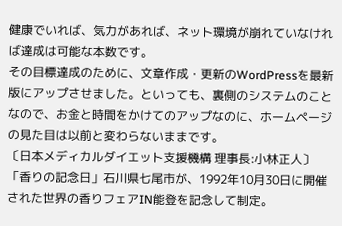健康でいれば、気力があれば、ネット環境が崩れていなければ達成は可能な本数です。
その目標達成のために、文章作成・更新のWordPressを最新版にアップさせました。といっても、裏側のシステムのことなので、お金と時間をかけてのアップなのに、ホームページの見た目は以前と変わらないままです。
〔日本メディカルダイエット支援機構 理事長:小林正人〕
「香りの記念日」石川県七尾市が、1992年10月30日に開催された世界の香りフェアIN能登を記念して制定。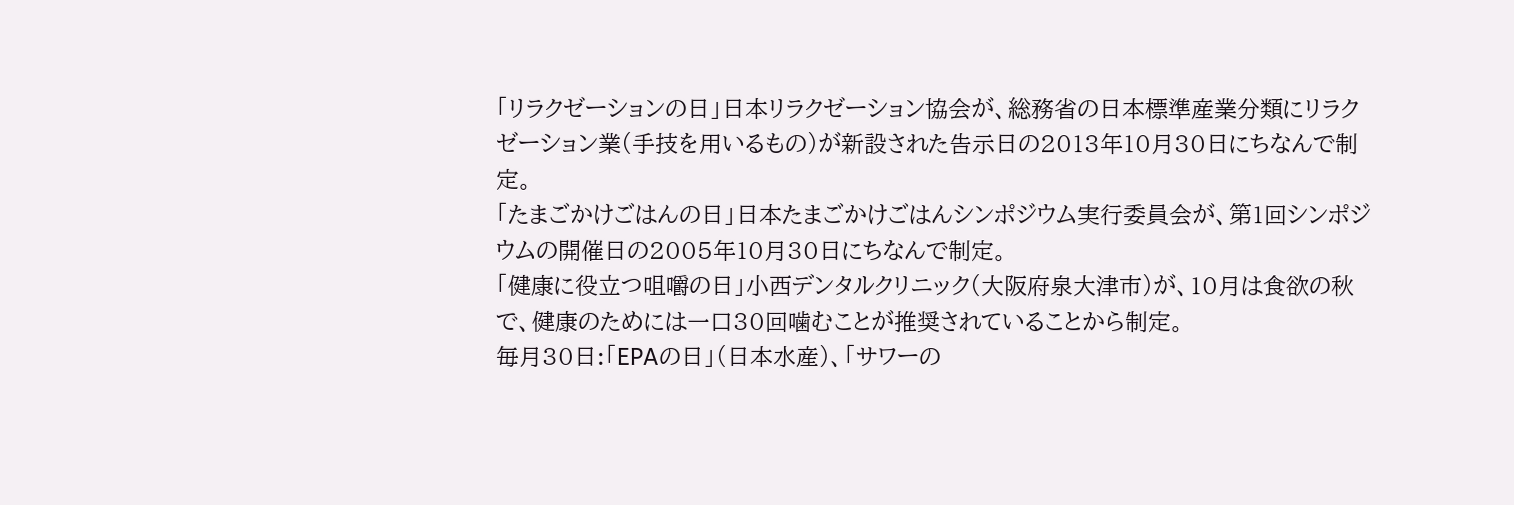「リラクゼーションの日」日本リラクゼーション協会が、総務省の日本標準産業分類にリラクゼーション業(手技を用いるもの)が新設された告示日の2013年10月30日にちなんで制定。
「たまごかけごはんの日」日本たまごかけごはんシンポジウム実行委員会が、第1回シンポジウムの開催日の2005年10月30日にちなんで制定。
「健康に役立つ咀嚼の日」小西デンタルクリニック(大阪府泉大津市)が、10月は食欲の秋で、健康のためには一口30回噛むことが推奨されていることから制定。
毎月30日:「EPAの日」(日本水産)、「サワーの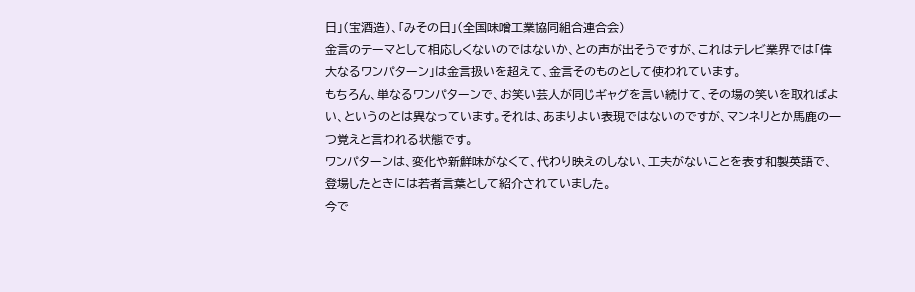日」(宝酒造)、「みその日」(全国味噌工業協同組合連合会)
金言のテーマとして相応しくないのではないか、との声が出そうですが、これはテレビ業界では「偉大なるワンパターン」は金言扱いを超えて、金言そのものとして使われています。
もちろん、単なるワンパターンで、お笑い芸人が同じギャグを言い続けて、その場の笑いを取ればよい、というのとは異なっています。それは、あまりよい表現ではないのですが、マンネリとか馬鹿の一つ覚えと言われる状態です。
ワンパターンは、変化や新鮮味がなくて、代わり映えのしない、工夫がないことを表す和製英語で、登場したときには若者言葉として紹介されていました。
今で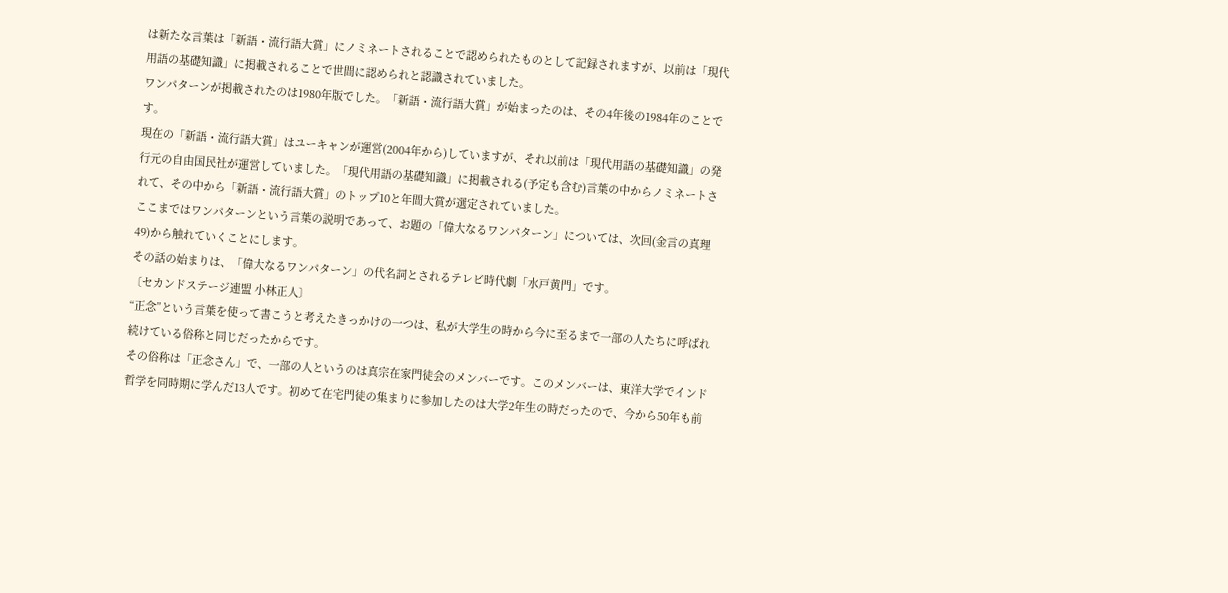は新たな言葉は「新語・流行語大賞」にノミネートされることで認められたものとして記録されますが、以前は「現代用語の基礎知識」に掲載されることで世間に認められと認識されていました。
ワンパターンが掲載されたのは1980年版でした。「新語・流行語大賞」が始まったのは、その4年後の1984年のことです。
現在の「新語・流行語大賞」はユーキャンが運営(2004年から)していますが、それ以前は「現代用語の基礎知識」の発行元の自由国民社が運営していました。「現代用語の基礎知識」に掲載される(予定も含む)言葉の中からノミネートされて、その中から「新語・流行語大賞」のトップ10と年間大賞が選定されていました。
ここまではワンパターンという言葉の説明であって、お題の「偉大なるワンパターン」については、次回(金言の真理49)から触れていくことにします。
その話の始まりは、「偉大なるワンパターン」の代名詞とされるテレビ時代劇「水戸黄門」です。
〔セカンドステージ連盟 小林正人〕
“正念”という言葉を使って書こうと考えたきっかけの一つは、私が大学生の時から今に至るまで一部の人たちに呼ばれ続けている俗称と同じだったからです。
その俗称は「正念さん」で、一部の人というのは真宗在家門徒会のメンバーです。このメンバーは、東洋大学でインド哲学を同時期に学んだ13人です。初めて在宅門徒の集まりに参加したのは大学2年生の時だったので、今から50年も前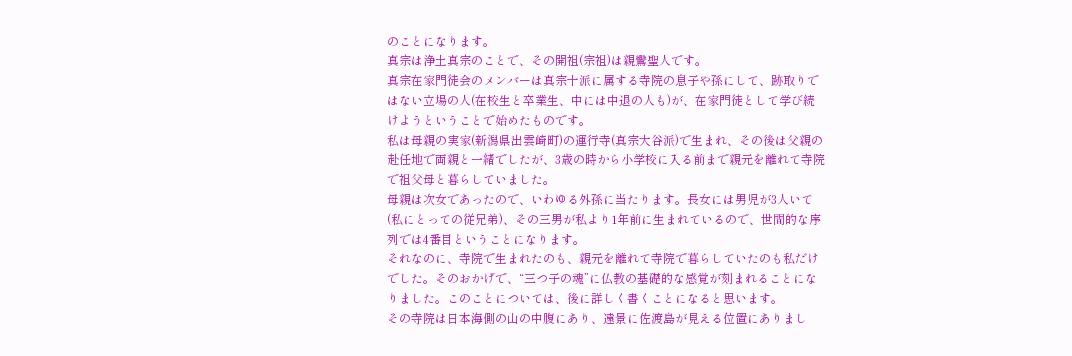のことになります。
真宗は浄土真宗のことで、その開祖(宗祖)は親鸞聖人です。
真宗在家門徒会のメンバーは真宗十派に属する寺院の息子や孫にして、跡取りではない立場の人(在校生と卒業生、中には中退の人も)が、在家門徒として学び続けようということで始めたものです。
私は母親の実家(新潟県出雲崎町)の運行寺(真宗大谷派)で生まれ、その後は父親の赴任地で両親と一緒でしたが、3歳の時から小学校に入る前まで親元を離れて寺院で祖父母と暮らしていました。
母親は次女であったので、いわゆる外孫に当たります。長女には男児が3人いて(私にとっての従兄弟)、その三男が私より1年前に生まれているので、世間的な序列では4番目ということになります。
それなのに、寺院で生まれたのも、親元を離れて寺院で暮らしていたのも私だけでした。そのおかげで、“三つ子の魂”に仏教の基礎的な感覚が刻まれることになりました。このことについては、後に詳しく書くことになると思います。
その寺院は日本海側の山の中腹にあり、遠景に佐渡島が見える位置にありまし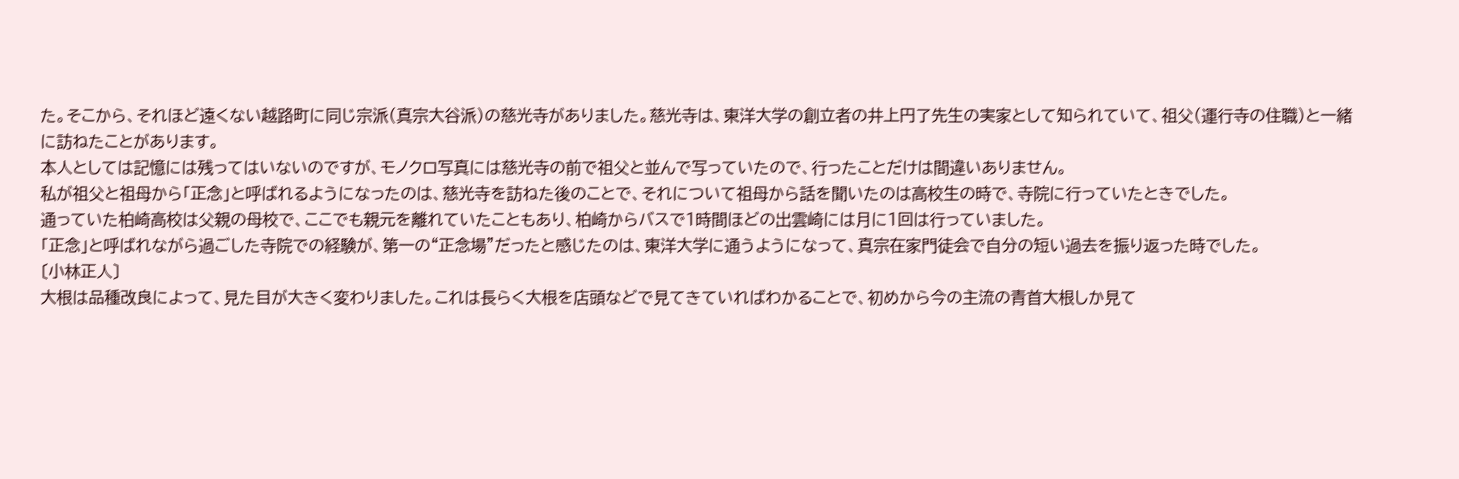た。そこから、それほど遠くない越路町に同じ宗派(真宗大谷派)の慈光寺がありました。慈光寺は、東洋大学の創立者の井上円了先生の実家として知られていて、祖父(運行寺の住職)と一緒に訪ねたことがあります。
本人としては記憶には残ってはいないのですが、モノクロ写真には慈光寺の前で祖父と並んで写っていたので、行ったことだけは間違いありません。
私が祖父と祖母から「正念」と呼ばれるようになったのは、慈光寺を訪ねた後のことで、それについて祖母から話を聞いたのは高校生の時で、寺院に行っていたときでした。
通っていた柏崎高校は父親の母校で、ここでも親元を離れていたこともあり、柏崎からバスで1時間ほどの出雲崎には月に1回は行っていました。
「正念」と呼ばれながら過ごした寺院での経験が、第一の“正念場”だったと感じたのは、東洋大学に通うようになって、真宗在家門徒会で自分の短い過去を振り返った時でした。
〔小林正人〕
大根は品種改良によって、見た目が大きく変わりました。これは長らく大根を店頭などで見てきていればわかることで、初めから今の主流の青首大根しか見て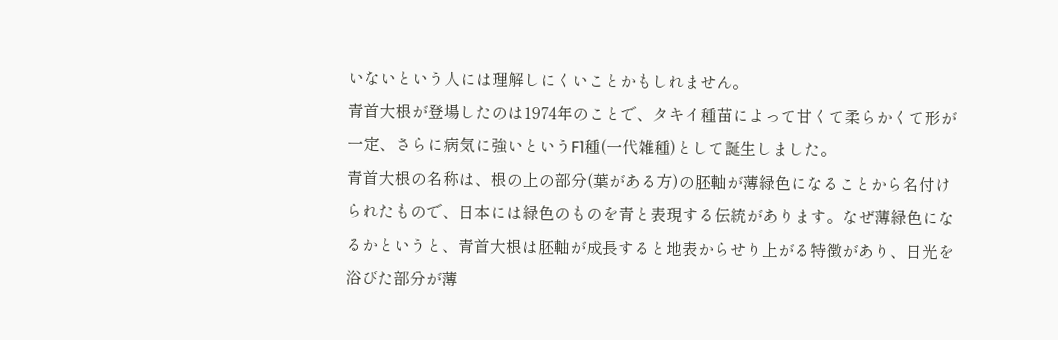いないという人には理解しにくいことかもしれません。
青首大根が登場したのは1974年のことで、タキイ種苗によって甘くて柔らかくて形が一定、さらに病気に強いというF1種(一代雑種)として誕生しました。
青首大根の名称は、根の上の部分(葉がある方)の胚軸が薄緑色になることから名付けられたもので、日本には緑色のものを青と表現する伝統があります。なぜ薄緑色になるかというと、青首大根は胚軸が成長すると地表からせり上がる特徴があり、日光を浴びた部分が薄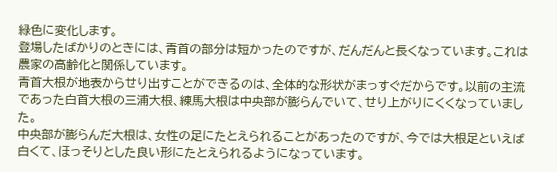緑色に変化します。
登場したばかりのときには、青首の部分は短かったのですが、だんだんと長くなっています。これは農家の高齢化と関係しています。
青首大根が地表からせり出すことができるのは、全体的な形状がまっすぐだからです。以前の主流であった白首大根の三浦大根、練馬大根は中央部が膨らんでいて、せり上がりにくくなっていました。
中央部が膨らんだ大根は、女性の足にたとえられることがあったのですが、今では大根足といえば白くて、ほっそりとした良い形にたとえられるようになっています。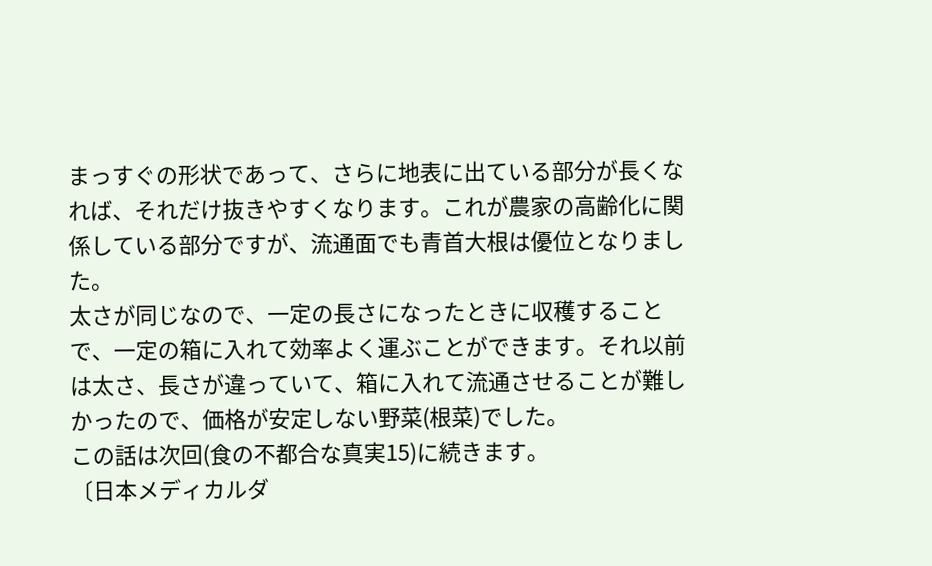まっすぐの形状であって、さらに地表に出ている部分が長くなれば、それだけ抜きやすくなります。これが農家の高齢化に関係している部分ですが、流通面でも青首大根は優位となりました。
太さが同じなので、一定の長さになったときに収穫することで、一定の箱に入れて効率よく運ぶことができます。それ以前は太さ、長さが違っていて、箱に入れて流通させることが難しかったので、価格が安定しない野菜(根菜)でした。
この話は次回(食の不都合な真実15)に続きます。
〔日本メディカルダ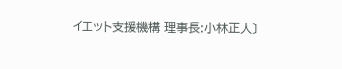イエット支援機構 理事長:小林正人〕